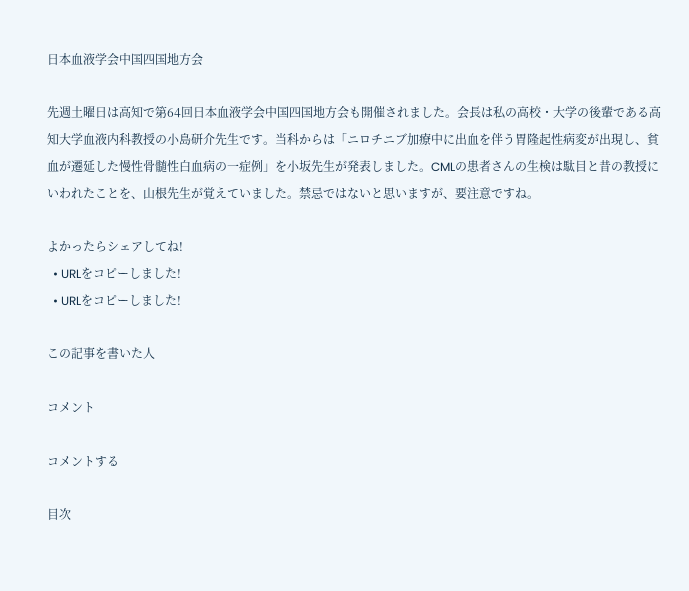日本血液学会中国四国地方会

先週土曜日は高知で第64回日本血液学会中国四国地方会も開催されました。会長は私の高校・大学の後輩である高知大学血液内科教授の小島研介先生です。当科からは「ニロチニブ加療中に出血を伴う胃隆起性病変が出現し、貧血が遷延した慢性骨髄性白血病の一症例」を小坂先生が発表しました。CMLの患者さんの生検は駄目と昔の教授にいわれたことを、山根先生が覚えていました。禁忌ではないと思いますが、要注意ですね。

よかったらシェアしてね!
  • URLをコピーしました!
  • URLをコピーしました!

この記事を書いた人

コメント

コメントする

目次